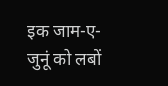इक जाम-ए-जुनूं को लबों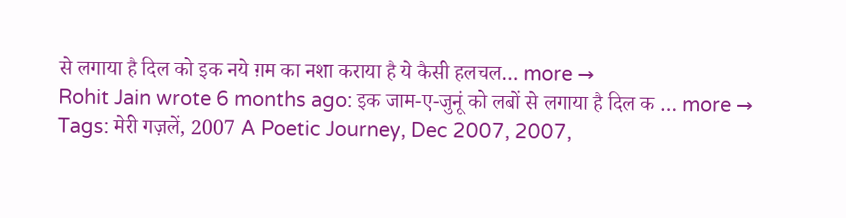से लगाया है दिल को इक नये ग़म का नशा कराया है ये कैसी हलचल… more →
Rohit Jain wrote 6 months ago: इक जाम-ए-जुनूं को लबों से लगाया है दिल क … more →
Tags: मेरी गज़लें, 2007 A Poetic Journey, Dec 2007, 2007,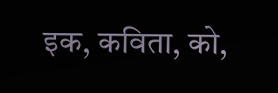इक, कविता, को,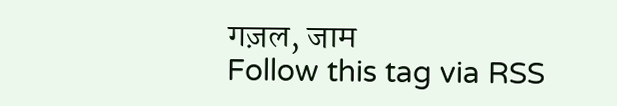गज़ल, जाम
Follow this tag via RSS